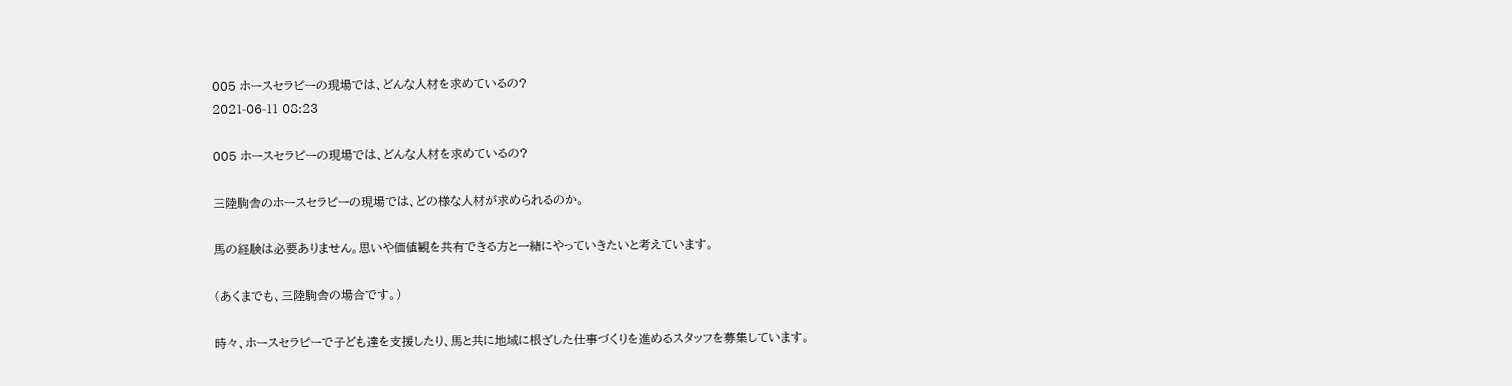005 ホースセラピーの現場では、どんな人材を求めているの?
2021-06-11 08:23

005 ホースセラピーの現場では、どんな人材を求めているの?

三陸駒舎のホースセラピーの現場では、どの様な人材が求められるのか。

馬の経験は必要ありません。思いや価値観を共有できる方と一緒にやっていきたいと考えています。

(あくまでも、三陸駒舎の場合です。)

時々、ホースセラピーで子ども達を支援したり、馬と共に地域に根ざした仕事づくりを進めるスタッフを募集しています。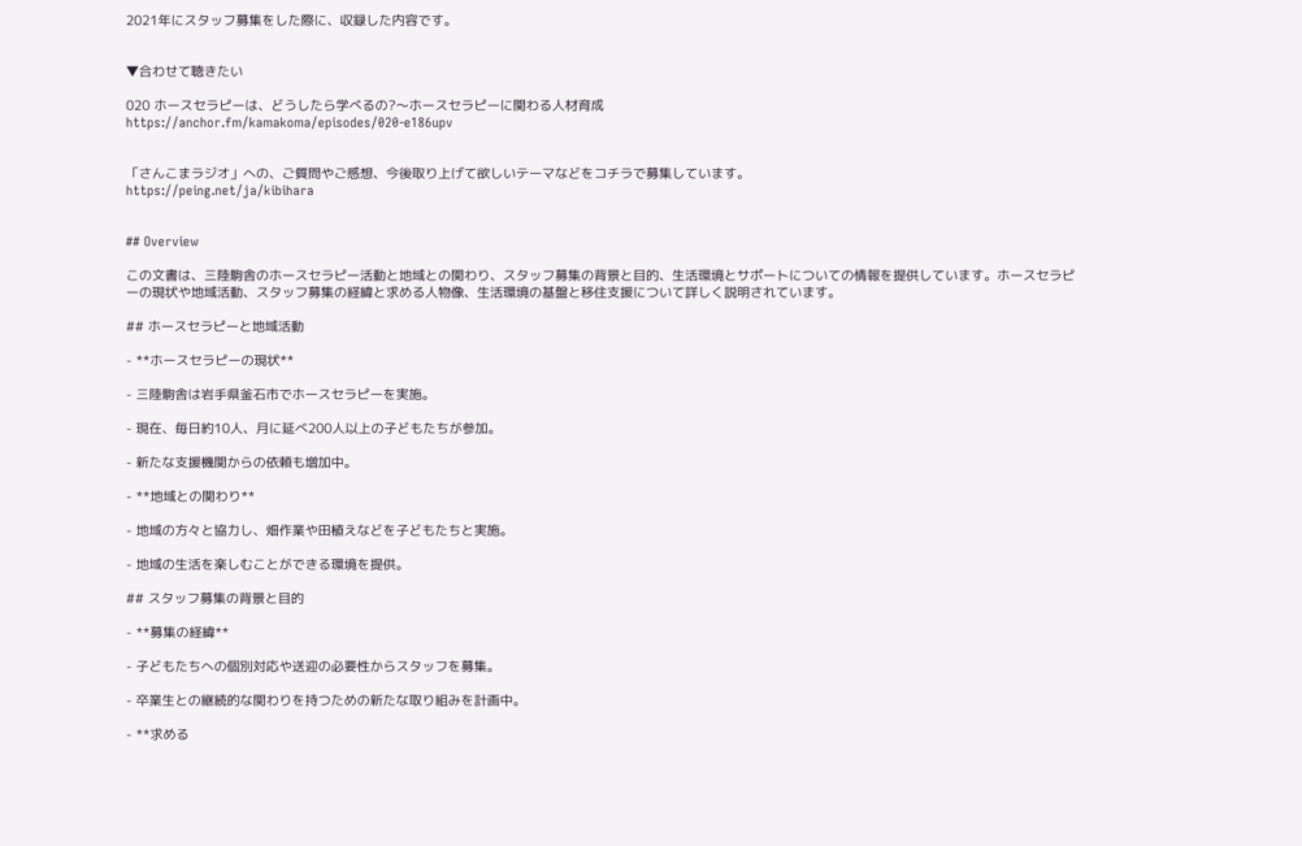2021年にスタッフ募集をした際に、収録した内容です。


▼合わせて聴きたい

020 ホースセラピーは、どうしたら学べるの?〜ホースセラピーに関わる人材育成
https://anchor.fm/kamakoma/episodes/020-e186upv


「さんこまラジオ」への、ご質問やご感想、今後取り上げて欲しいテーマなどをコチラで募集しています。
https://peing.net/ja/kibihara


## Overview

この文書は、三陸駒舎のホースセラピー活動と地域との関わり、スタッフ募集の背景と目的、生活環境とサポートについての情報を提供しています。ホースセラピーの現状や地域活動、スタッフ募集の経緯と求める人物像、生活環境の基盤と移住支援について詳しく説明されています。

## ホースセラピーと地域活動

- **ホースセラピーの現状**

- 三陸駒舎は岩手県釜石市でホースセラピーを実施。

- 現在、毎日約10人、月に延べ200人以上の子どもたちが参加。

- 新たな支援機関からの依頼も増加中。

- **地域との関わり**

- 地域の方々と協力し、畑作業や田植えなどを子どもたちと実施。

- 地域の生活を楽しむことができる環境を提供。

## スタッフ募集の背景と目的

- **募集の経緯**

- 子どもたちへの個別対応や送迎の必要性からスタッフを募集。

- 卒業生との継続的な関わりを持つための新たな取り組みを計画中。

- **求める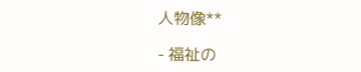人物像**

- 福祉の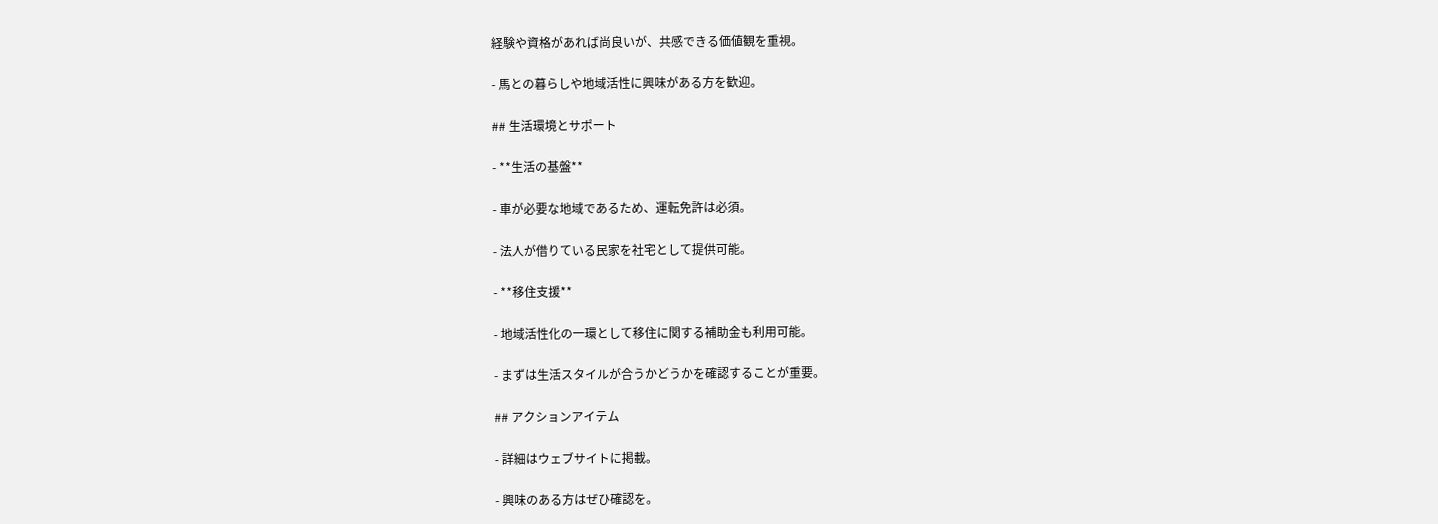経験や資格があれば尚良いが、共感できる価値観を重視。

- 馬との暮らしや地域活性に興味がある方を歓迎。

## 生活環境とサポート

- **生活の基盤**

- 車が必要な地域であるため、運転免許は必須。

- 法人が借りている民家を社宅として提供可能。

- **移住支援**

- 地域活性化の一環として移住に関する補助金も利用可能。

- まずは生活スタイルが合うかどうかを確認することが重要。

## アクションアイテム

- 詳細はウェブサイトに掲載。

- 興味のある方はぜひ確認を。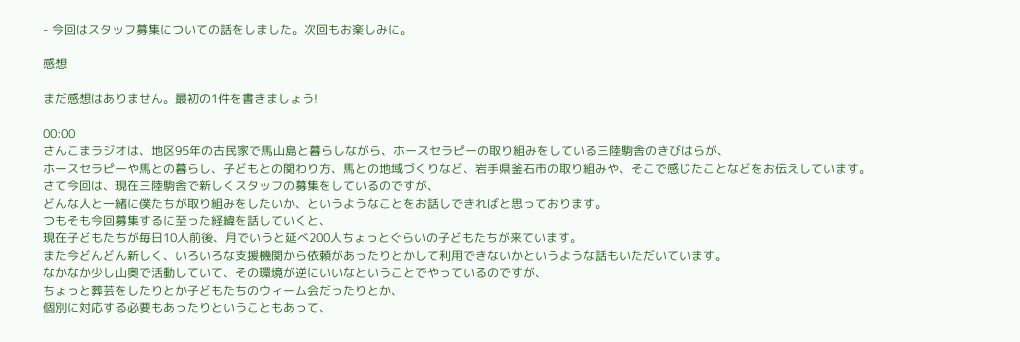- 今回はスタッフ募集についての話をしました。次回もお楽しみに。

感想

まだ感想はありません。最初の1件を書きましょう!

00:00
さんこまラジオは、地区95年の古民家で馬山島と暮らしながら、ホースセラピーの取り組みをしている三陸駒舎のきびはらが、
ホースセラピーや馬との暮らし、子どもとの関わり方、馬との地域づくりなど、岩手県釜石市の取り組みや、そこで感じたことなどをお伝えしています。
さて今回は、現在三陸駒舎で新しくスタッフの募集をしているのですが、
どんな人と一緒に僕たちが取り組みをしたいか、というようなことをお話しできればと思っております。
つもそも今回募集するに至った経緯を話していくと、
現在子どもたちが毎日10人前後、月でいうと延べ200人ちょっとぐらいの子どもたちが来ています。
また今どんどん新しく、いろいろな支援機関から依頼があったりとかして利用できないかというような話もいただいています。
なかなか少し山奥で活動していて、その環境が逆にいいなということでやっているのですが、
ちょっと葬芸をしたりとか子どもたちのウィーム会だったりとか、
個別に対応する必要もあったりということもあって、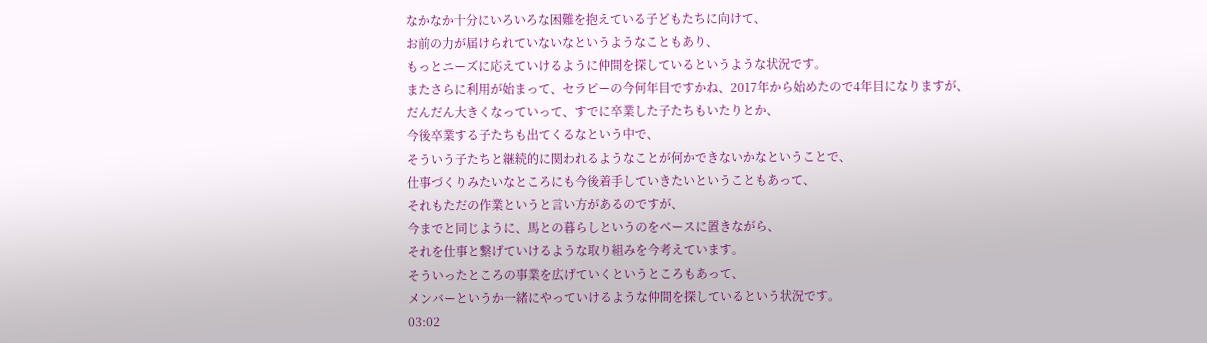なかなか十分にいろいろな困難を抱えている子どもたちに向けて、
お前の力が届けられていないなというようなこともあり、
もっとニーズに応えていけるように仲間を探しているというような状況です。
またさらに利用が始まって、セラピーの今何年目ですかね、2017年から始めたので4年目になりますが、
だんだん大きくなっていって、すでに卒業した子たちもいたりとか、
今後卒業する子たちも出てくるなという中で、
そういう子たちと継続的に関われるようなことが何かできないかなということで、
仕事づくりみたいなところにも今後着手していきたいということもあって、
それもただの作業というと言い方があるのですが、
今までと同じように、馬との暮らしというのをベースに置きながら、
それを仕事と繋げていけるような取り組みを今考えています。
そういったところの事業を広げていくというところもあって、
メンバーというか一緒にやっていけるような仲間を探しているという状況です。
03:02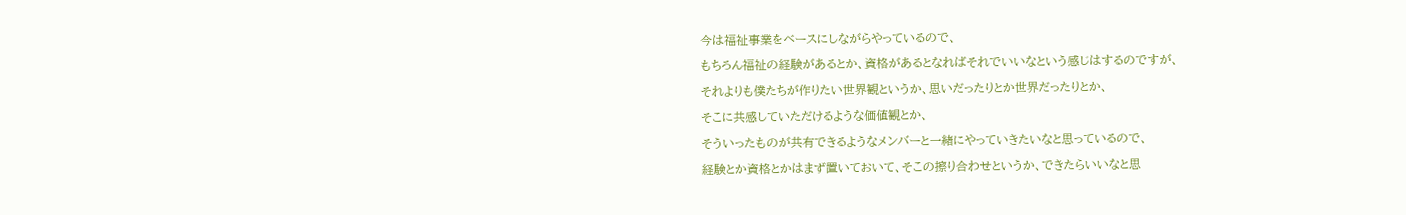今は福祉事業をベースにしながらやっているので、
もちろん福祉の経験があるとか、資格があるとなればそれでいいなという感じはするのですが、
それよりも僕たちが作りたい世界観というか、思いだったりとか世界だったりとか、
そこに共感していただけるような価値観とか、
そういったものが共有できるようなメンバーと一緒にやっていきたいなと思っているので、
経験とか資格とかはまず置いておいて、そこの擦り合わせというか、できたらいいなと思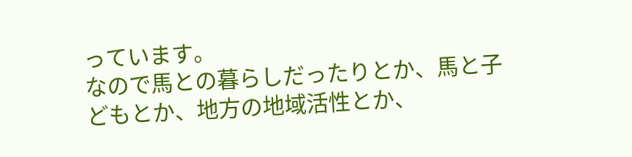っています。
なので馬との暮らしだったりとか、馬と子どもとか、地方の地域活性とか、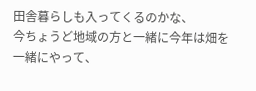田舎暮らしも入ってくるのかな、
今ちょうど地域の方と一緒に今年は畑を一緒にやって、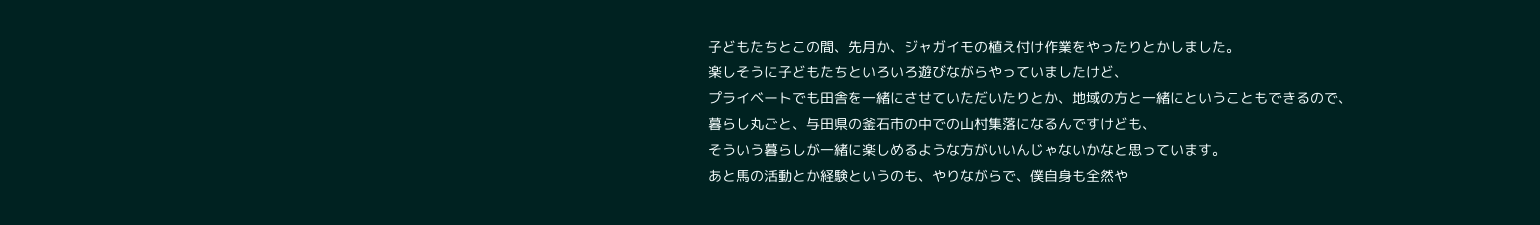子どもたちとこの間、先月か、ジャガイモの植え付け作業をやったりとかしました。
楽しそうに子どもたちといろいろ遊びながらやっていましたけど、
プライベートでも田舎を一緒にさせていただいたりとか、地域の方と一緒にということもできるので、
暮らし丸ごと、与田県の釜石市の中での山村集落になるんですけども、
そういう暮らしが一緒に楽しめるような方がいいんじゃないかなと思っています。
あと馬の活動とか経験というのも、やりながらで、僕自身も全然や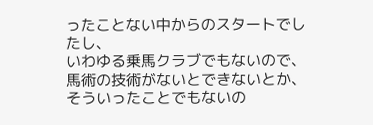ったことない中からのスタートでしたし、
いわゆる乗馬クラブでもないので、馬術の技術がないとできないとか、そういったことでもないの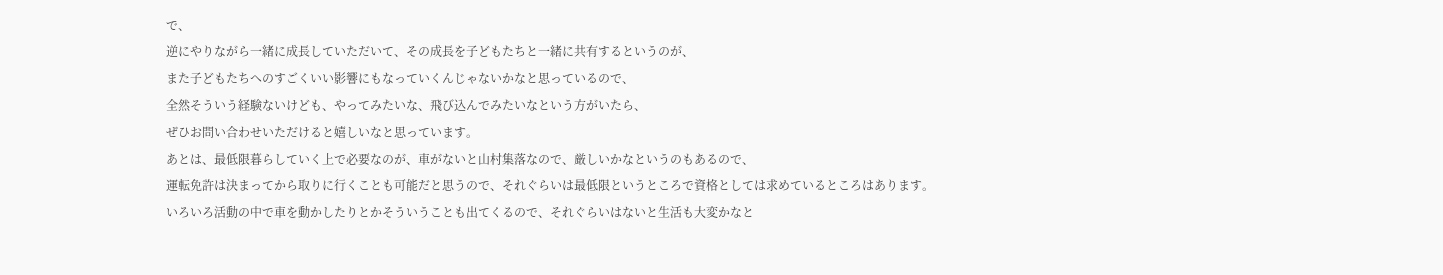で、
逆にやりながら一緒に成長していただいて、その成長を子どもたちと一緒に共有するというのが、
また子どもたちへのすごくいい影響にもなっていくんじゃないかなと思っているので、
全然そういう経験ないけども、やってみたいな、飛び込んでみたいなという方がいたら、
ぜひお問い合わせいただけると嬉しいなと思っています。
あとは、最低限暮らしていく上で必要なのが、車がないと山村集落なので、厳しいかなというのもあるので、
運転免許は決まってから取りに行くことも可能だと思うので、それぐらいは最低限というところで資格としては求めているところはあります。
いろいろ活動の中で車を動かしたりとかそういうことも出てくるので、それぐらいはないと生活も大変かなと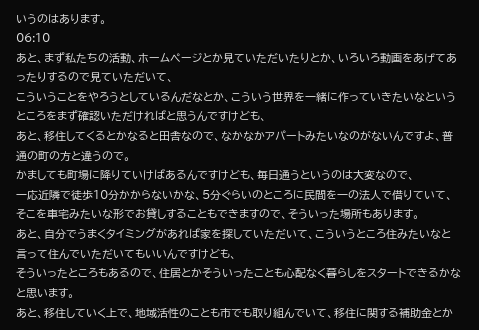いうのはあります。
06:10
あと、まず私たちの活動、ホームページとか見ていただいたりとか、いろいろ動画をあげてあったりするので見ていただいて、
こういうことをやろうとしているんだなとか、こういう世界を一緒に作っていきたいなというところをまず確認いただければと思うんですけども、
あと、移住してくるとかなると田舎なので、なかなかアパートみたいなのがないんですよ、普通の町の方と違うので。
かましても町場に降りていけばあるんですけども、毎日通うというのは大変なので、
一応近隣で徒歩10分かからないかな、5分ぐらいのところに民間を一の法人で借りていて、そこを車宅みたいな形でお貸しすることもできますので、そういった場所もあります。
あと、自分でうまくタイミングがあれば家を探していただいて、こういうところ住みたいなと言って住んでいただいてもいいんですけども、
そういったところもあるので、住居とかそういったことも心配なく暮らしをスタートできるかなと思います。
あと、移住していく上で、地域活性のことも市でも取り組んでいて、移住に関する補助金とか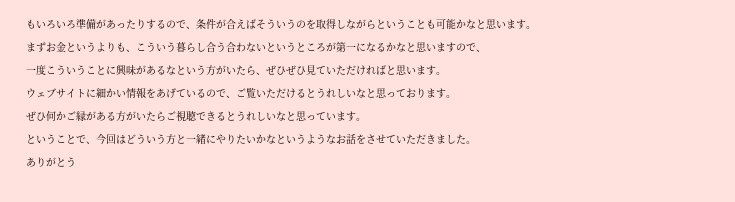もいろいろ準備があったりするので、条件が合えばそういうのを取得しながらということも可能かなと思います。
まずお金というよりも、こういう暮らし合う合わないというところが第一になるかなと思いますので、
一度こういうことに興味があるなという方がいたら、ぜひぜひ見ていただければと思います。
ウェブサイトに細かい情報をあげているので、ご覧いただけるとうれしいなと思っております。
ぜひ何かご縁がある方がいたらご視聴できるとうれしいなと思っています。
ということで、今回はどういう方と一緒にやりたいかなというようなお話をさせていただきました。
ありがとう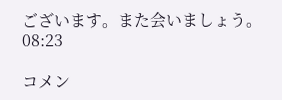ございます。また会いましょう。
08:23

コメン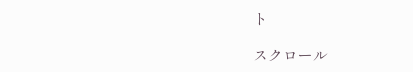ト

スクロール